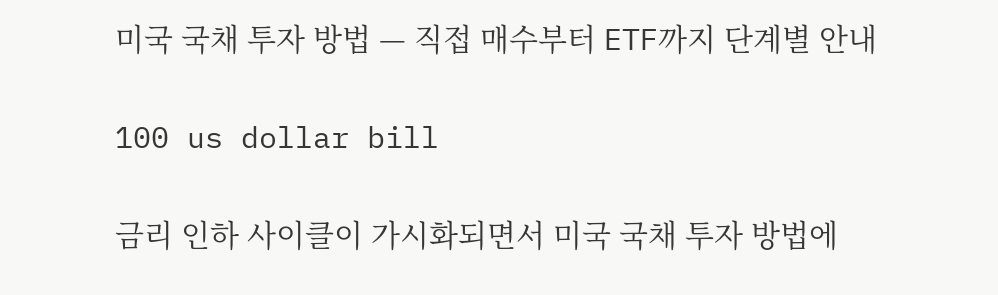미국 국채 투자 방법 — 직접 매수부터 ETF까지 단계별 안내

100 us dollar bill

금리 인하 사이클이 가시화되면서 미국 국채 투자 방법에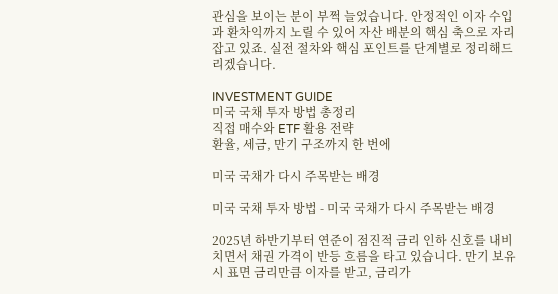관심을 보이는 분이 부쩍 늘었습니다. 안정적인 이자 수입과 환차익까지 노릴 수 있어 자산 배분의 핵심 축으로 자리 잡고 있죠. 실전 절차와 핵심 포인트를 단계별로 정리해드리겠습니다.

INVESTMENT GUIDE
미국 국채 투자 방법 총정리
직접 매수와 ETF 활용 전략
환율, 세금, 만기 구조까지 한 번에

미국 국채가 다시 주목받는 배경

미국 국채 투자 방법 - 미국 국채가 다시 주목받는 배경

2025년 하반기부터 연준이 점진적 금리 인하 신호를 내비치면서 채권 가격이 반등 흐름을 타고 있습니다. 만기 보유 시 표면 금리만큼 이자를 받고, 금리가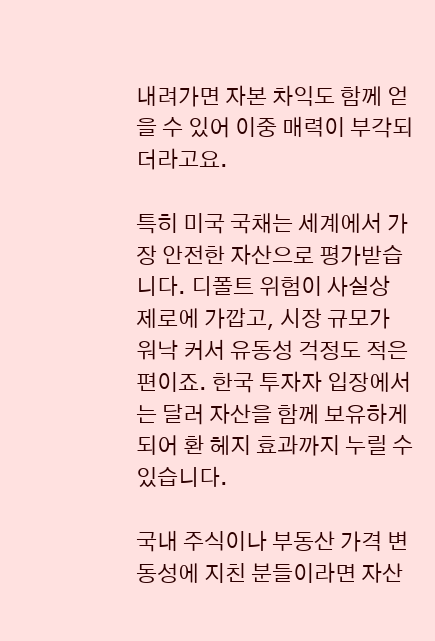내려가면 자본 차익도 함께 얻을 수 있어 이중 매력이 부각되더라고요.

특히 미국 국채는 세계에서 가장 안전한 자산으로 평가받습니다. 디폴트 위험이 사실상 제로에 가깝고, 시장 규모가 워낙 커서 유동성 걱정도 적은 편이죠. 한국 투자자 입장에서는 달러 자산을 함께 보유하게 되어 환 헤지 효과까지 누릴 수 있습니다.

국내 주식이나 부동산 가격 변동성에 지친 분들이라면 자산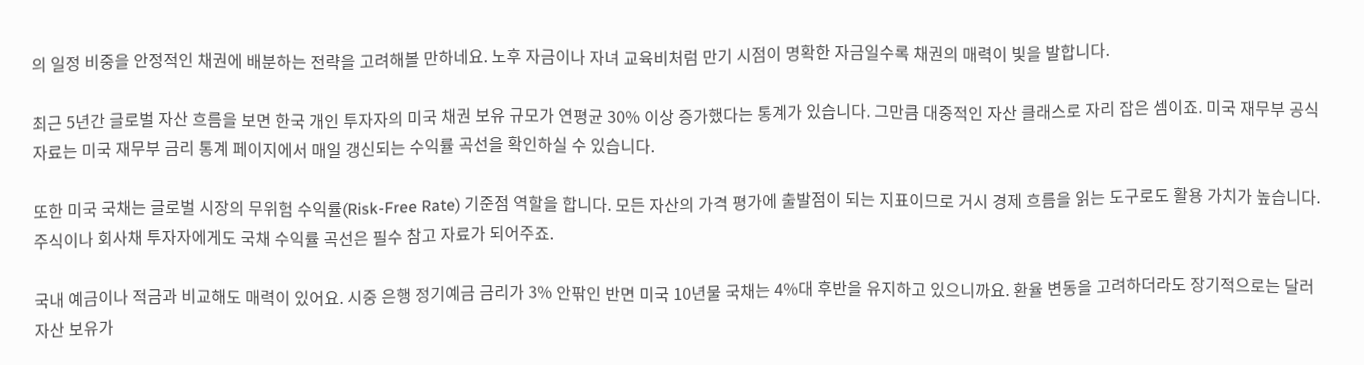의 일정 비중을 안정적인 채권에 배분하는 전략을 고려해볼 만하네요. 노후 자금이나 자녀 교육비처럼 만기 시점이 명확한 자금일수록 채권의 매력이 빛을 발합니다.

최근 5년간 글로벌 자산 흐름을 보면 한국 개인 투자자의 미국 채권 보유 규모가 연평균 30% 이상 증가했다는 통계가 있습니다. 그만큼 대중적인 자산 클래스로 자리 잡은 셈이죠. 미국 재무부 공식 자료는 미국 재무부 금리 통계 페이지에서 매일 갱신되는 수익률 곡선을 확인하실 수 있습니다.

또한 미국 국채는 글로벌 시장의 무위험 수익률(Risk-Free Rate) 기준점 역할을 합니다. 모든 자산의 가격 평가에 출발점이 되는 지표이므로 거시 경제 흐름을 읽는 도구로도 활용 가치가 높습니다. 주식이나 회사채 투자자에게도 국채 수익률 곡선은 필수 참고 자료가 되어주죠.

국내 예금이나 적금과 비교해도 매력이 있어요. 시중 은행 정기예금 금리가 3% 안팎인 반면 미국 10년물 국채는 4%대 후반을 유지하고 있으니까요. 환율 변동을 고려하더라도 장기적으로는 달러 자산 보유가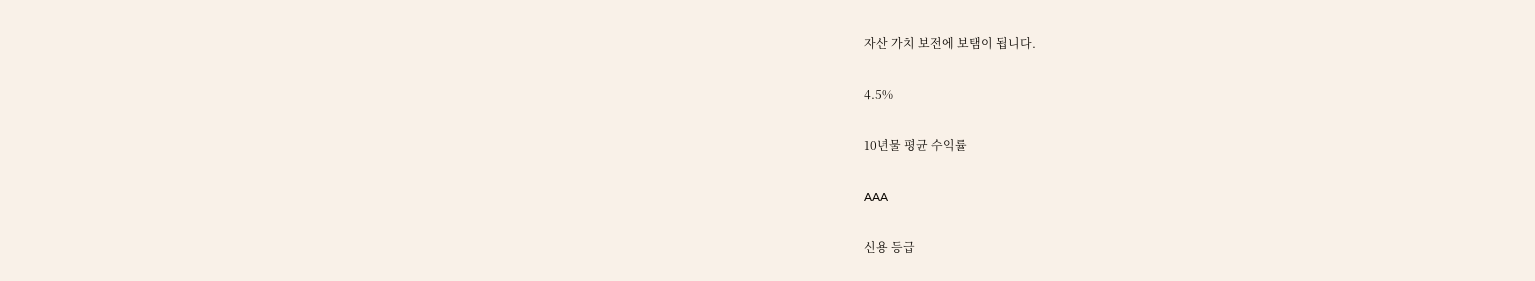자산 가치 보전에 보탬이 됩니다.

4.5%

10년물 평균 수익률

AAA

신용 등급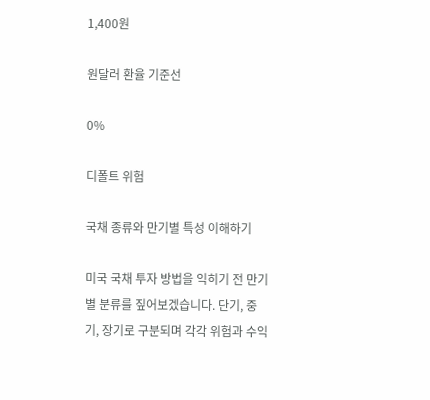1,400원

원달러 환율 기준선

0%

디폴트 위험

국채 종류와 만기별 특성 이해하기

미국 국채 투자 방법을 익히기 전 만기별 분류를 짚어보겠습니다. 단기, 중기, 장기로 구분되며 각각 위험과 수익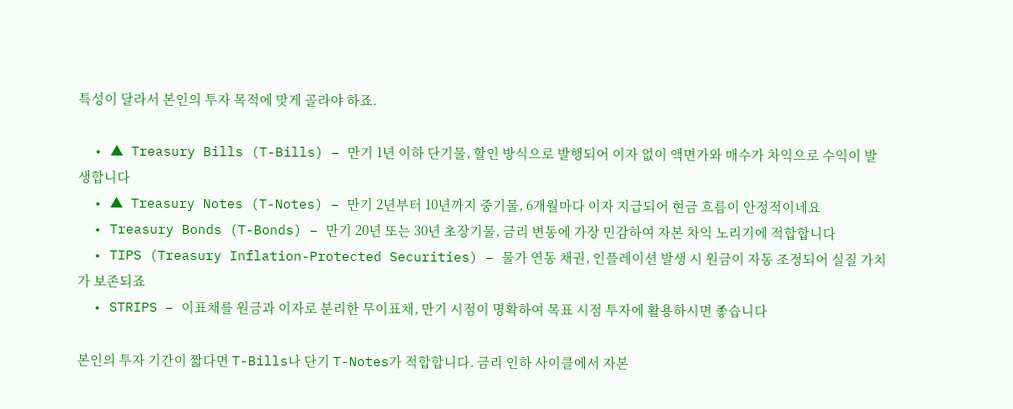특성이 달라서 본인의 투자 목적에 맞게 골라야 하죠.

  • ▲ Treasury Bills (T-Bills) – 만기 1년 이하 단기물, 할인 방식으로 발행되어 이자 없이 액면가와 매수가 차익으로 수익이 발생합니다
  • ▲ Treasury Notes (T-Notes) – 만기 2년부터 10년까지 중기물, 6개월마다 이자 지급되어 현금 흐름이 안정적이네요
  • Treasury Bonds (T-Bonds) – 만기 20년 또는 30년 초장기물, 금리 변동에 가장 민감하여 자본 차익 노리기에 적합합니다
  • TIPS (Treasury Inflation-Protected Securities) – 물가 연동 채권, 인플레이션 발생 시 원금이 자동 조정되어 실질 가치가 보존되죠
  • STRIPS – 이표채를 원금과 이자로 분리한 무이표채, 만기 시점이 명확하여 목표 시점 투자에 활용하시면 좋습니다

본인의 투자 기간이 짧다면 T-Bills나 단기 T-Notes가 적합합니다. 금리 인하 사이클에서 자본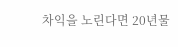차익을 노린다면 20년물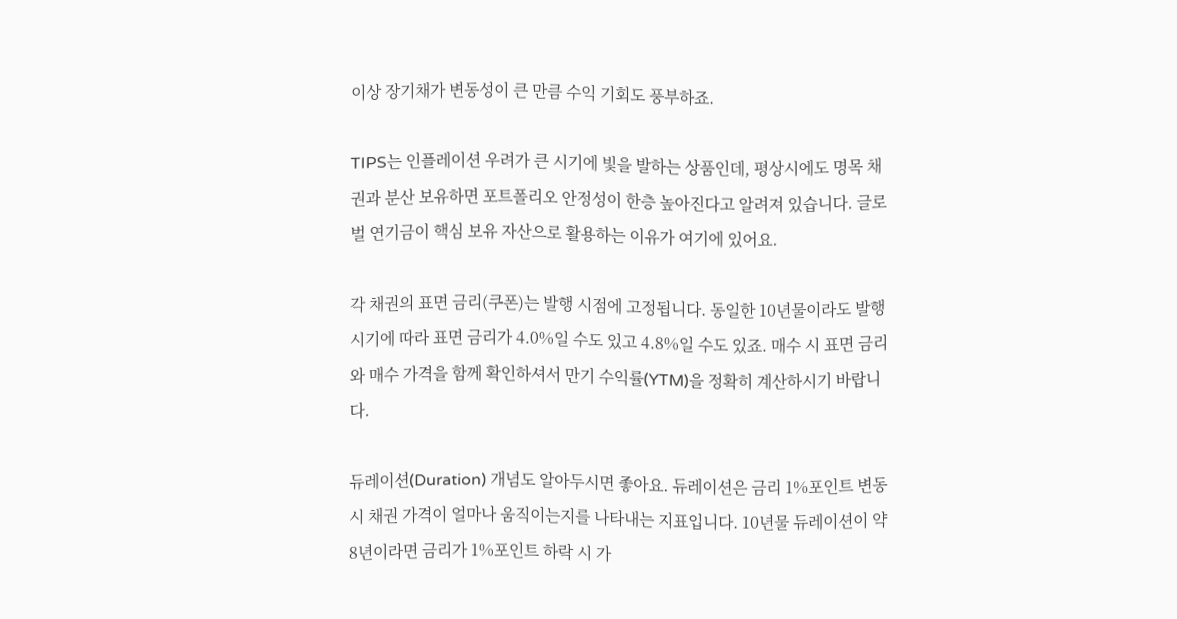이상 장기채가 변동성이 큰 만큼 수익 기회도 풍부하죠.

TIPS는 인플레이션 우려가 큰 시기에 빛을 발하는 상품인데, 평상시에도 명목 채권과 분산 보유하면 포트폴리오 안정성이 한층 높아진다고 알려져 있습니다. 글로벌 연기금이 핵심 보유 자산으로 활용하는 이유가 여기에 있어요.

각 채권의 표면 금리(쿠폰)는 발행 시점에 고정됩니다. 동일한 10년물이라도 발행 시기에 따라 표면 금리가 4.0%일 수도 있고 4.8%일 수도 있죠. 매수 시 표면 금리와 매수 가격을 함께 확인하셔서 만기 수익률(YTM)을 정확히 계산하시기 바랍니다.

듀레이션(Duration) 개념도 알아두시면 좋아요. 듀레이션은 금리 1%포인트 변동 시 채권 가격이 얼마나 움직이는지를 나타내는 지표입니다. 10년물 듀레이션이 약 8년이라면 금리가 1%포인트 하락 시 가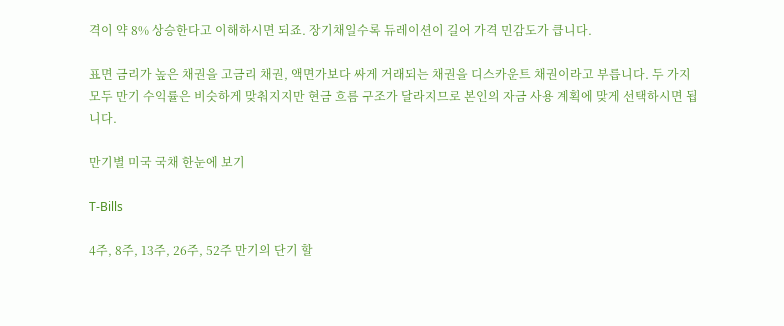격이 약 8% 상승한다고 이해하시면 되죠. 장기채일수록 듀레이션이 길어 가격 민감도가 큽니다.

표면 금리가 높은 채권을 고금리 채권, 액면가보다 싸게 거래되는 채권을 디스카운트 채권이라고 부릅니다. 두 가지 모두 만기 수익률은 비슷하게 맞춰지지만 현금 흐름 구조가 달라지므로 본인의 자금 사용 계획에 맞게 선택하시면 됩니다.

만기별 미국 국채 한눈에 보기

T-Bills

4주, 8주, 13주, 26주, 52주 만기의 단기 할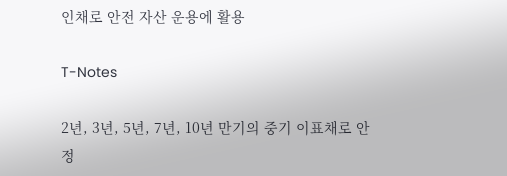인채로 안전 자산 운용에 활용

T-Notes

2년, 3년, 5년, 7년, 10년 만기의 중기 이표채로 안정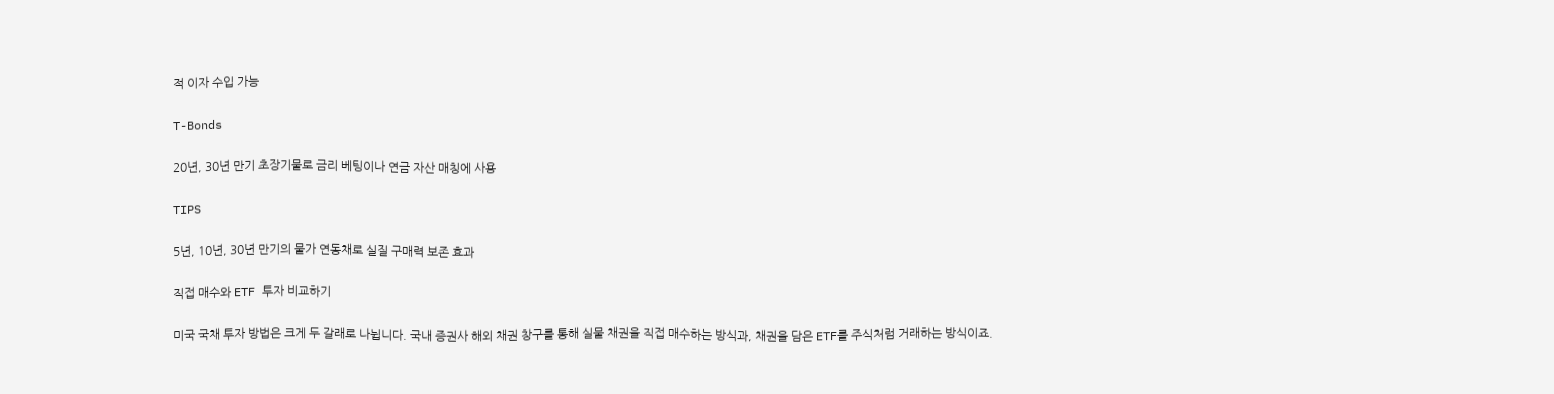적 이자 수입 가능

T-Bonds

20년, 30년 만기 초장기물로 금리 베팅이나 연금 자산 매칭에 사용

TIPS

5년, 10년, 30년 만기의 물가 연동채로 실질 구매력 보존 효과

직접 매수와 ETF 투자 비교하기

미국 국채 투자 방법은 크게 두 갈래로 나뉩니다. 국내 증권사 해외 채권 창구를 통해 실물 채권을 직접 매수하는 방식과, 채권을 담은 ETF를 주식처럼 거래하는 방식이죠.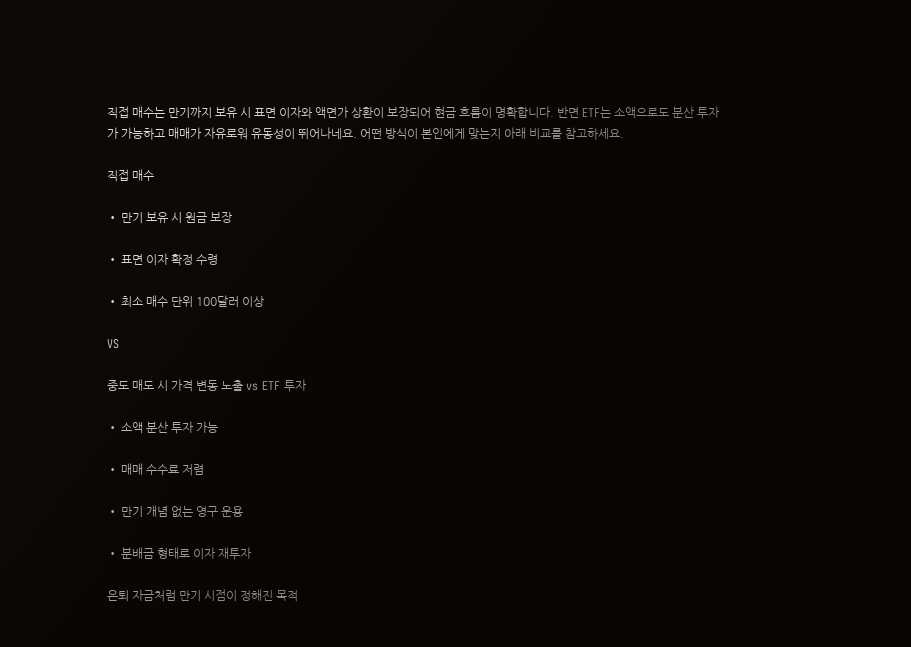직접 매수는 만기까지 보유 시 표면 이자와 액면가 상환이 보장되어 현금 흐름이 명확합니다. 반면 ETF는 소액으로도 분산 투자가 가능하고 매매가 자유로워 유동성이 뛰어나네요. 어떤 방식이 본인에게 맞는지 아래 비교를 참고하세요.

직접 매수

• 만기 보유 시 원금 보장

• 표면 이자 확정 수령

• 최소 매수 단위 100달러 이상

VS

중도 매도 시 가격 변동 노출 vs ETF 투자

• 소액 분산 투자 가능

• 매매 수수료 저렴

• 만기 개념 없는 영구 운용

• 분배금 형태로 이자 재투자

은퇴 자금처럼 만기 시점이 정해진 목적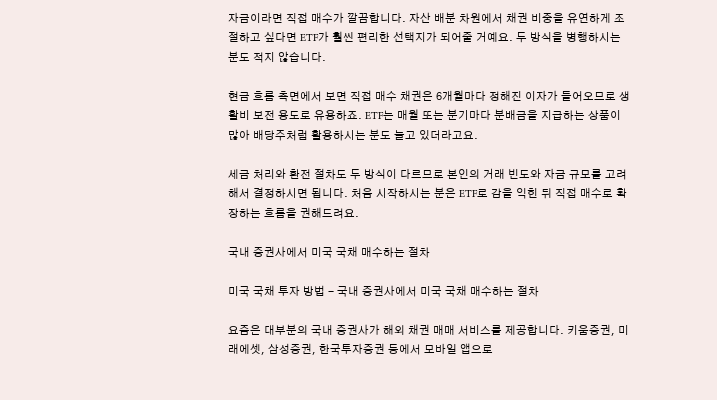자금이라면 직접 매수가 깔끔합니다. 자산 배분 차원에서 채권 비중을 유연하게 조절하고 싶다면 ETF가 훨씬 편리한 선택지가 되어줄 거예요. 두 방식을 병행하시는 분도 적지 않습니다.

현금 흐름 측면에서 보면 직접 매수 채권은 6개월마다 정해진 이자가 들어오므로 생활비 보전 용도로 유용하죠. ETF는 매월 또는 분기마다 분배금을 지급하는 상품이 많아 배당주처럼 활용하시는 분도 늘고 있더라고요.

세금 처리와 환전 절차도 두 방식이 다르므로 본인의 거래 빈도와 자금 규모를 고려해서 결정하시면 됩니다. 처음 시작하시는 분은 ETF로 감을 익힌 뒤 직접 매수로 확장하는 흐름을 권해드려요.

국내 증권사에서 미국 국채 매수하는 절차

미국 국채 투자 방법 - 국내 증권사에서 미국 국채 매수하는 절차

요즘은 대부분의 국내 증권사가 해외 채권 매매 서비스를 제공합니다. 키움증권, 미래에셋, 삼성증권, 한국투자증권 등에서 모바일 앱으로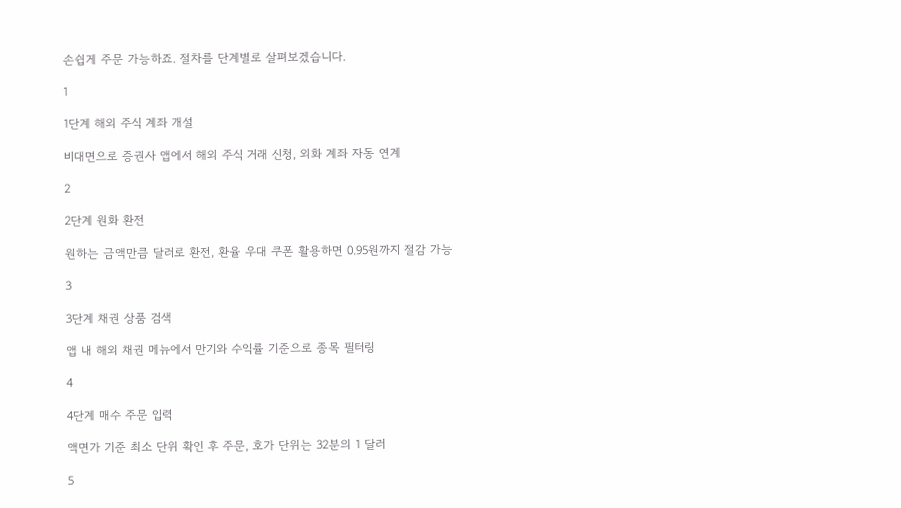손쉽게 주문 가능하죠. 절차를 단계별로 살펴보겠습니다.

1

1단계 해외 주식 계좌 개설

비대면으로 증권사 앱에서 해외 주식 거래 신청, 외화 계좌 자동 연계

2

2단계 원화 환전

원하는 금액만큼 달러로 환전, 환율 우대 쿠폰 활용하면 0.95원까지 절감 가능

3

3단계 채권 상품 검색

앱 내 해외 채권 메뉴에서 만기와 수익률 기준으로 종목 필터링

4

4단계 매수 주문 입력

액면가 기준 최소 단위 확인 후 주문, 호가 단위는 32분의 1 달러

5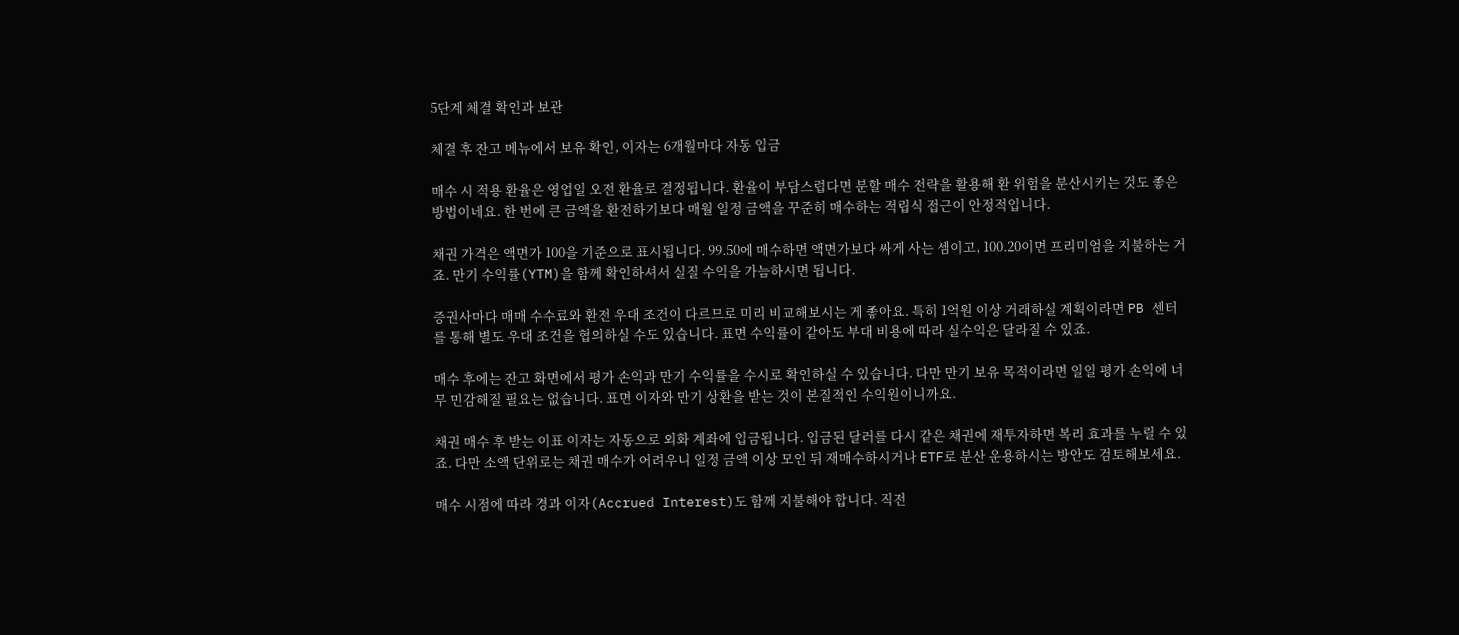5단계 체결 확인과 보관

체결 후 잔고 메뉴에서 보유 확인, 이자는 6개월마다 자동 입금

매수 시 적용 환율은 영업일 오전 환율로 결정됩니다. 환율이 부담스럽다면 분할 매수 전략을 활용해 환 위험을 분산시키는 것도 좋은 방법이네요. 한 번에 큰 금액을 환전하기보다 매월 일정 금액을 꾸준히 매수하는 적립식 접근이 안정적입니다.

채권 가격은 액면가 100을 기준으로 표시됩니다. 99.50에 매수하면 액면가보다 싸게 사는 셈이고, 100.20이면 프리미엄을 지불하는 거죠. 만기 수익률(YTM)을 함께 확인하셔서 실질 수익을 가늠하시면 됩니다.

증권사마다 매매 수수료와 환전 우대 조건이 다르므로 미리 비교해보시는 게 좋아요. 특히 1억원 이상 거래하실 계획이라면 PB 센터를 통해 별도 우대 조건을 협의하실 수도 있습니다. 표면 수익률이 같아도 부대 비용에 따라 실수익은 달라질 수 있죠.

매수 후에는 잔고 화면에서 평가 손익과 만기 수익률을 수시로 확인하실 수 있습니다. 다만 만기 보유 목적이라면 일일 평가 손익에 너무 민감해질 필요는 없습니다. 표면 이자와 만기 상환을 받는 것이 본질적인 수익원이니까요.

채권 매수 후 받는 이표 이자는 자동으로 외화 계좌에 입금됩니다. 입금된 달러를 다시 같은 채권에 재투자하면 복리 효과를 누릴 수 있죠. 다만 소액 단위로는 채권 매수가 어려우니 일정 금액 이상 모인 뒤 재매수하시거나 ETF로 분산 운용하시는 방안도 검토해보세요.

매수 시점에 따라 경과 이자(Accrued Interest)도 함께 지불해야 합니다. 직전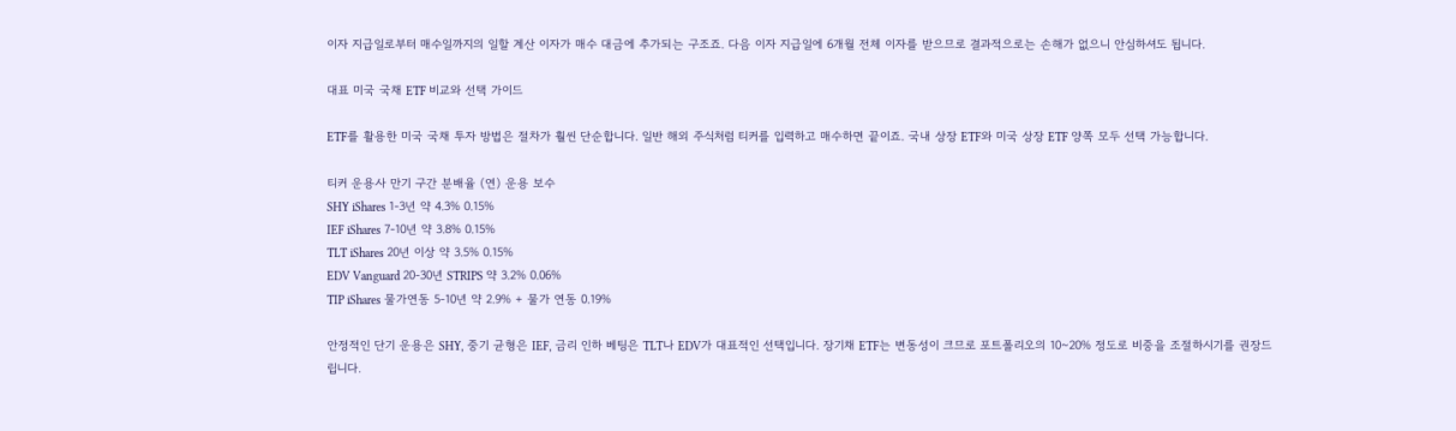이자 지급일로부터 매수일까지의 일할 계산 이자가 매수 대금에 추가되는 구조죠. 다음 이자 지급일에 6개월 전체 이자를 받으므로 결과적으로는 손해가 없으니 안심하셔도 됩니다.

대표 미국 국채 ETF 비교와 선택 가이드

ETF를 활용한 미국 국채 투자 방법은 절차가 훨씬 단순합니다. 일반 해외 주식처럼 티커를 입력하고 매수하면 끝이죠. 국내 상장 ETF와 미국 상장 ETF 양쪽 모두 선택 가능합니다.

티커 운용사 만기 구간 분배율 (연) 운용 보수
SHY iShares 1-3년 약 4.3% 0.15%
IEF iShares 7-10년 약 3.8% 0.15%
TLT iShares 20년 이상 약 3.5% 0.15%
EDV Vanguard 20-30년 STRIPS 약 3.2% 0.06%
TIP iShares 물가연동 5-10년 약 2.9% + 물가 연동 0.19%

안정적인 단기 운용은 SHY, 중기 균형은 IEF, 금리 인하 베팅은 TLT나 EDV가 대표적인 선택입니다. 장기채 ETF는 변동성이 크므로 포트폴리오의 10~20% 정도로 비중을 조절하시기를 권장드립니다.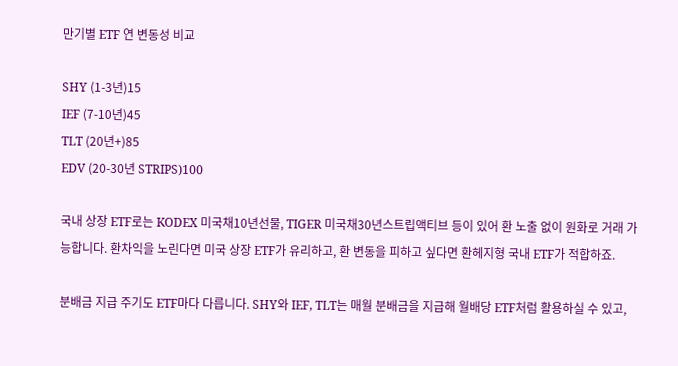만기별 ETF 연 변동성 비교

SHY (1-3년)15
IEF (7-10년)45
TLT (20년+)85
EDV (20-30년 STRIPS)100

국내 상장 ETF로는 KODEX 미국채10년선물, TIGER 미국채30년스트립액티브 등이 있어 환 노출 없이 원화로 거래 가능합니다. 환차익을 노린다면 미국 상장 ETF가 유리하고, 환 변동을 피하고 싶다면 환헤지형 국내 ETF가 적합하죠.

분배금 지급 주기도 ETF마다 다릅니다. SHY와 IEF, TLT는 매월 분배금을 지급해 월배당 ETF처럼 활용하실 수 있고,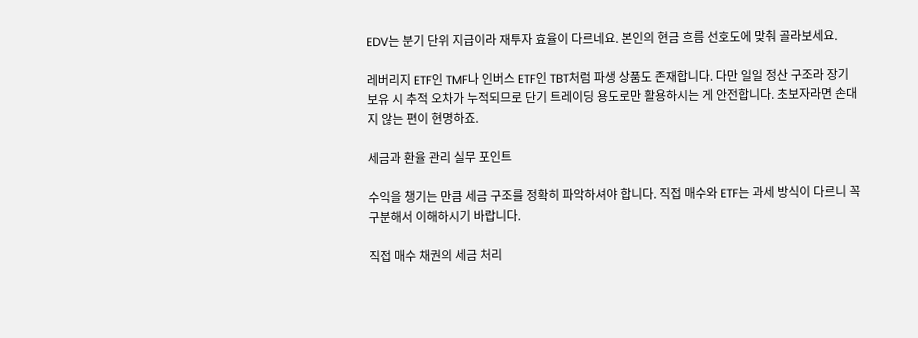EDV는 분기 단위 지급이라 재투자 효율이 다르네요. 본인의 현금 흐름 선호도에 맞춰 골라보세요.

레버리지 ETF인 TMF나 인버스 ETF인 TBT처럼 파생 상품도 존재합니다. 다만 일일 정산 구조라 장기 보유 시 추적 오차가 누적되므로 단기 트레이딩 용도로만 활용하시는 게 안전합니다. 초보자라면 손대지 않는 편이 현명하죠.

세금과 환율 관리 실무 포인트

수익을 챙기는 만큼 세금 구조를 정확히 파악하셔야 합니다. 직접 매수와 ETF는 과세 방식이 다르니 꼭 구분해서 이해하시기 바랍니다.

직접 매수 채권의 세금 처리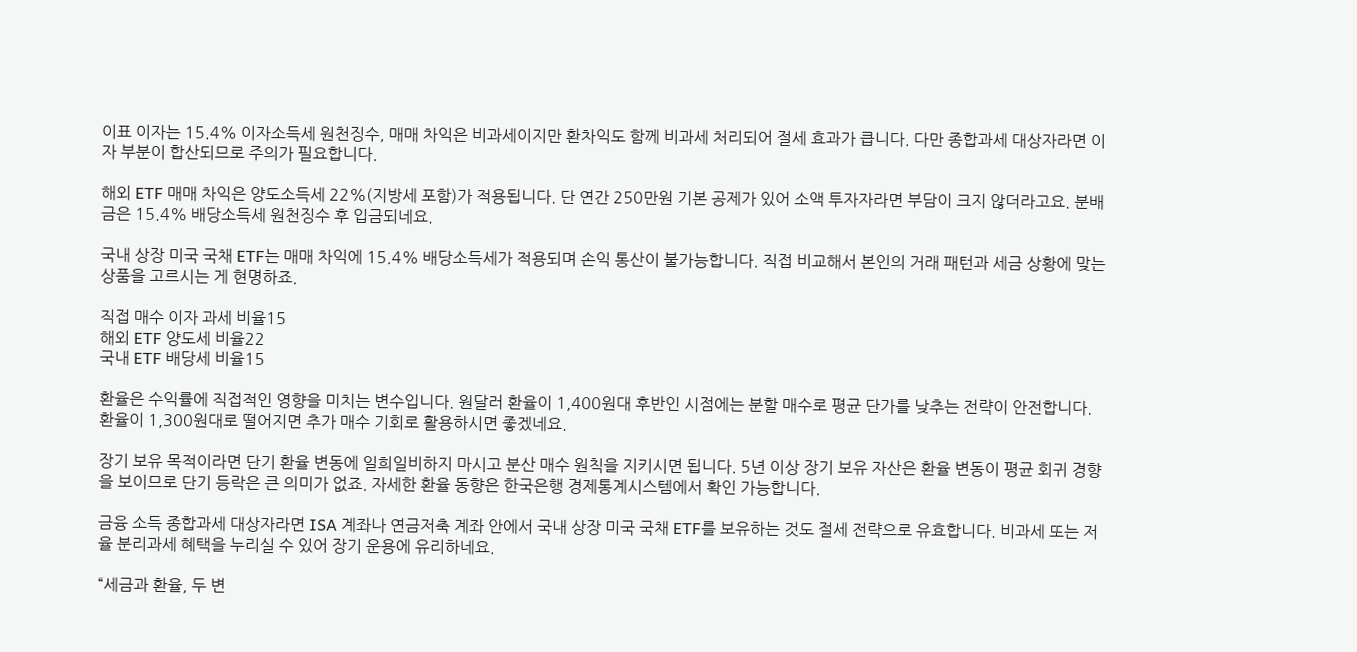이표 이자는 15.4% 이자소득세 원천징수, 매매 차익은 비과세이지만 환차익도 함께 비과세 처리되어 절세 효과가 큽니다. 다만 종합과세 대상자라면 이자 부분이 합산되므로 주의가 필요합니다.

해외 ETF 매매 차익은 양도소득세 22%(지방세 포함)가 적용됩니다. 단 연간 250만원 기본 공제가 있어 소액 투자자라면 부담이 크지 않더라고요. 분배금은 15.4% 배당소득세 원천징수 후 입금되네요.

국내 상장 미국 국채 ETF는 매매 차익에 15.4% 배당소득세가 적용되며 손익 통산이 불가능합니다. 직접 비교해서 본인의 거래 패턴과 세금 상황에 맞는 상품을 고르시는 게 현명하죠.

직접 매수 이자 과세 비율15
해외 ETF 양도세 비율22
국내 ETF 배당세 비율15

환율은 수익률에 직접적인 영향을 미치는 변수입니다. 원달러 환율이 1,400원대 후반인 시점에는 분할 매수로 평균 단가를 낮추는 전략이 안전합니다. 환율이 1,300원대로 떨어지면 추가 매수 기회로 활용하시면 좋겠네요.

장기 보유 목적이라면 단기 환율 변동에 일희일비하지 마시고 분산 매수 원칙을 지키시면 됩니다. 5년 이상 장기 보유 자산은 환율 변동이 평균 회귀 경향을 보이므로 단기 등락은 큰 의미가 없죠. 자세한 환율 동향은 한국은행 경제통계시스템에서 확인 가능합니다.

금융 소득 종합과세 대상자라면 ISA 계좌나 연금저축 계좌 안에서 국내 상장 미국 국채 ETF를 보유하는 것도 절세 전략으로 유효합니다. 비과세 또는 저율 분리과세 혜택을 누리실 수 있어 장기 운용에 유리하네요.

“세금과 환율, 두 변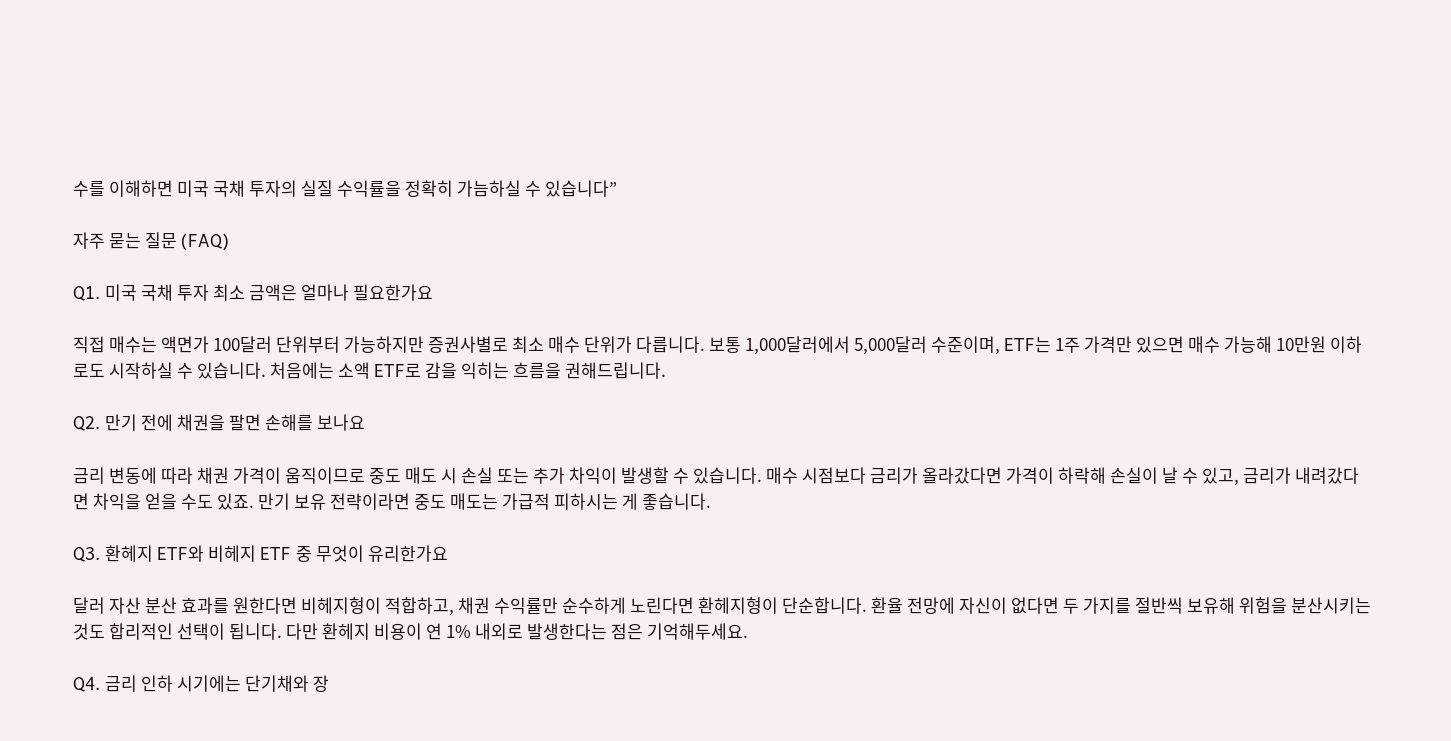수를 이해하면 미국 국채 투자의 실질 수익률을 정확히 가늠하실 수 있습니다”

자주 묻는 질문 (FAQ)

Q1. 미국 국채 투자 최소 금액은 얼마나 필요한가요

직접 매수는 액면가 100달러 단위부터 가능하지만 증권사별로 최소 매수 단위가 다릅니다. 보통 1,000달러에서 5,000달러 수준이며, ETF는 1주 가격만 있으면 매수 가능해 10만원 이하로도 시작하실 수 있습니다. 처음에는 소액 ETF로 감을 익히는 흐름을 권해드립니다.

Q2. 만기 전에 채권을 팔면 손해를 보나요

금리 변동에 따라 채권 가격이 움직이므로 중도 매도 시 손실 또는 추가 차익이 발생할 수 있습니다. 매수 시점보다 금리가 올라갔다면 가격이 하락해 손실이 날 수 있고, 금리가 내려갔다면 차익을 얻을 수도 있죠. 만기 보유 전략이라면 중도 매도는 가급적 피하시는 게 좋습니다.

Q3. 환헤지 ETF와 비헤지 ETF 중 무엇이 유리한가요

달러 자산 분산 효과를 원한다면 비헤지형이 적합하고, 채권 수익률만 순수하게 노린다면 환헤지형이 단순합니다. 환율 전망에 자신이 없다면 두 가지를 절반씩 보유해 위험을 분산시키는 것도 합리적인 선택이 됩니다. 다만 환헤지 비용이 연 1% 내외로 발생한다는 점은 기억해두세요.

Q4. 금리 인하 시기에는 단기채와 장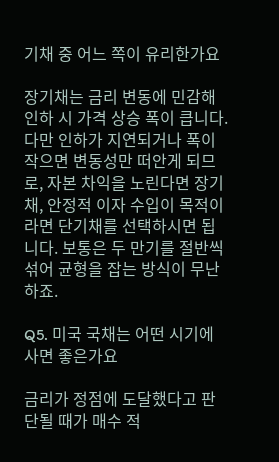기채 중 어느 쪽이 유리한가요

장기채는 금리 변동에 민감해 인하 시 가격 상승 폭이 큽니다. 다만 인하가 지연되거나 폭이 작으면 변동성만 떠안게 되므로, 자본 차익을 노린다면 장기채, 안정적 이자 수입이 목적이라면 단기채를 선택하시면 됩니다. 보통은 두 만기를 절반씩 섞어 균형을 잡는 방식이 무난하죠.

Q5. 미국 국채는 어떤 시기에 사면 좋은가요

금리가 정점에 도달했다고 판단될 때가 매수 적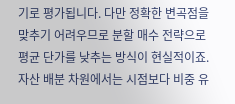기로 평가됩니다. 다만 정확한 변곡점을 맞추기 어려우므로 분할 매수 전략으로 평균 단가를 낮추는 방식이 현실적이죠. 자산 배분 차원에서는 시점보다 비중 유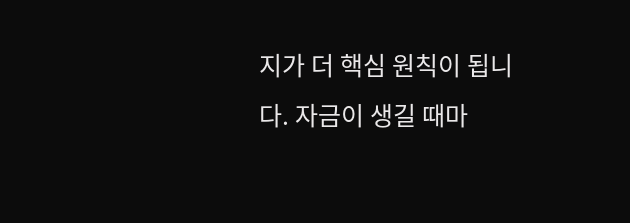지가 더 핵심 원칙이 됩니다. 자금이 생길 때마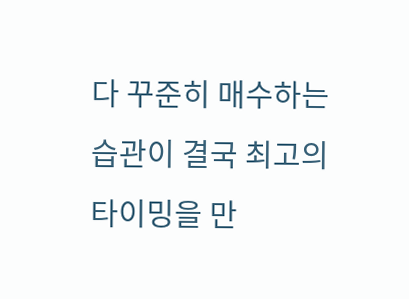다 꾸준히 매수하는 습관이 결국 최고의 타이밍을 만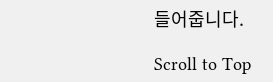들어줍니다.

Scroll to Top